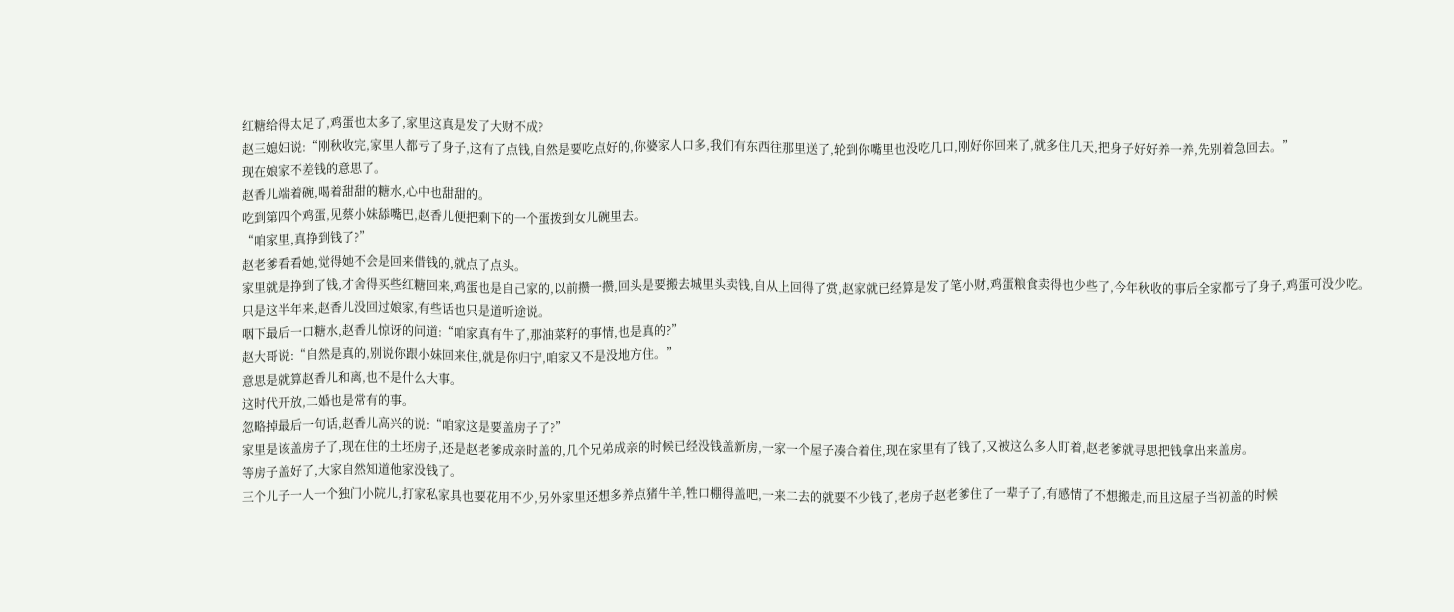红糖给得太足了,鸡蛋也太多了,家里这真是发了大财不成?
赵三媳妇说:“刚秋收完,家里人都亏了身子,这有了点钱,自然是要吃点好的,你婆家人口多,我们有东西往那里送了,轮到你嘴里也没吃几口,刚好你回来了,就多住几天,把身子好好养一养,先别着急回去。”
现在娘家不差钱的意思了。
赵香儿端着碗,喝着甜甜的糖水,心中也甜甜的。
吃到第四个鸡蛋,见蔡小妹舔嘴巴,赵香儿便把剩下的一个蛋拨到女儿碗里去。
“咱家里,真挣到钱了?”
赵老爹看看她,觉得她不会是回来借钱的,就点了点头。
家里就是挣到了钱,才舍得买些红糖回来,鸡蛋也是自己家的,以前攒一攒,回头是要搬去城里头卖钱,自从上回得了赏,赵家就已经算是发了笔小财,鸡蛋粮食卖得也少些了,今年秋收的事后全家都亏了身子,鸡蛋可没少吃。
只是这半年来,赵香儿没回过娘家,有些话也只是道听途说。
咽下最后一口糖水,赵香儿惊讶的问道:“咱家真有牛了,那油菜籽的事情,也是真的?”
赵大哥说:“自然是真的,别说你跟小妹回来住,就是你归宁,咱家又不是没地方住。”
意思是就算赵香儿和离,也不是什么大事。
这时代开放,二婚也是常有的事。
忽略掉最后一句话,赵香儿高兴的说:“咱家这是要盖房子了?”
家里是该盖房子了,现在住的土坯房子,还是赵老爹成亲时盖的,几个兄弟成亲的时候已经没钱盖新房,一家一个屋子凑合着住,现在家里有了钱了,又被这么多人盯着,赵老爹就寻思把钱拿出来盖房。
等房子盖好了,大家自然知道他家没钱了。
三个儿子一人一个独门小院儿,打家私家具也要花用不少,另外家里还想多养点猪牛羊,牲口棚得盖吧,一来二去的就要不少钱了,老房子赵老爹住了一辈子了,有感情了不想搬走,而且这屋子当初盖的时候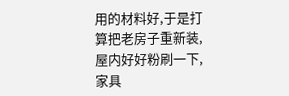用的材料好,于是打算把老房子重新装,屋内好好粉刷一下,家具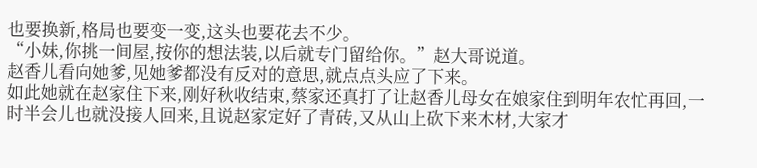也要换新,格局也要变一变,这头也要花去不少。
“小妹,你挑一间屋,按你的想法装,以后就专门留给你。”赵大哥说道。
赵香儿看向她爹,见她爹都没有反对的意思,就点点头应了下来。
如此她就在赵家住下来,刚好秋收结束,蔡家还真打了让赵香儿母女在娘家住到明年农忙再回,一时半会儿也就没接人回来,且说赵家定好了青砖,又从山上砍下来木材,大家才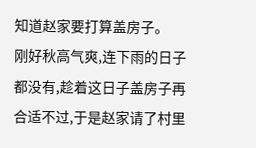知道赵家要打算盖房子。
刚好秋高气爽,连下雨的日子都没有,趁着这日子盖房子再合适不过,于是赵家请了村里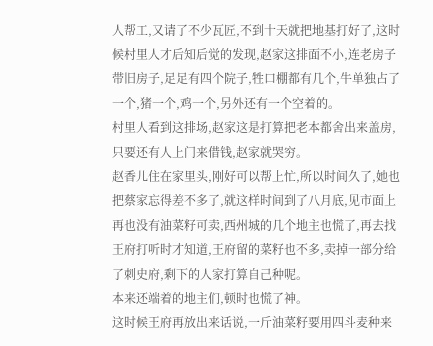人帮工,又请了不少瓦匠,不到十天就把地基打好了,这时候村里人才后知后觉的发现,赵家这排面不小,连老房子带旧房子,足足有四个院子,牲口棚都有几个,牛单独占了一个,猪一个,鸡一个,另外还有一个空着的。
村里人看到这排场,赵家这是打算把老本都舍出来盖房,只要还有人上门来借钱,赵家就哭穷。
赵香儿住在家里头,刚好可以帮上忙,所以时间久了,她也把蔡家忘得差不多了,就这样时间到了八月底,见市面上再也没有油菜籽可卖,西州城的几个地主也慌了,再去找王府打听时才知道,王府留的菜籽也不多,卖掉一部分给了刺史府,剩下的人家打算自己种呢。
本来还端着的地主们,顿时也慌了神。
这时候王府再放出来话说,一斤油菜籽要用四斗麦种来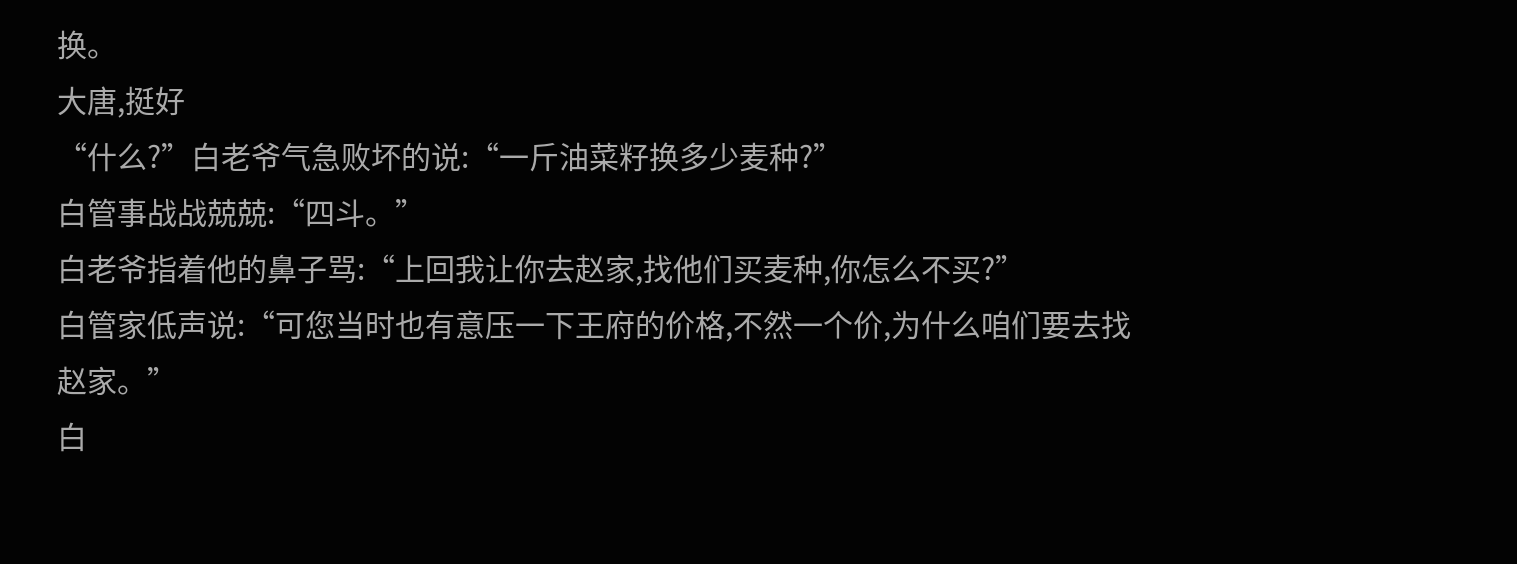换。
大唐,挺好
“什么?”白老爷气急败坏的说:“一斤油菜籽换多少麦种?”
白管事战战兢兢:“四斗。”
白老爷指着他的鼻子骂:“上回我让你去赵家,找他们买麦种,你怎么不买?”
白管家低声说:“可您当时也有意压一下王府的价格,不然一个价,为什么咱们要去找赵家。”
白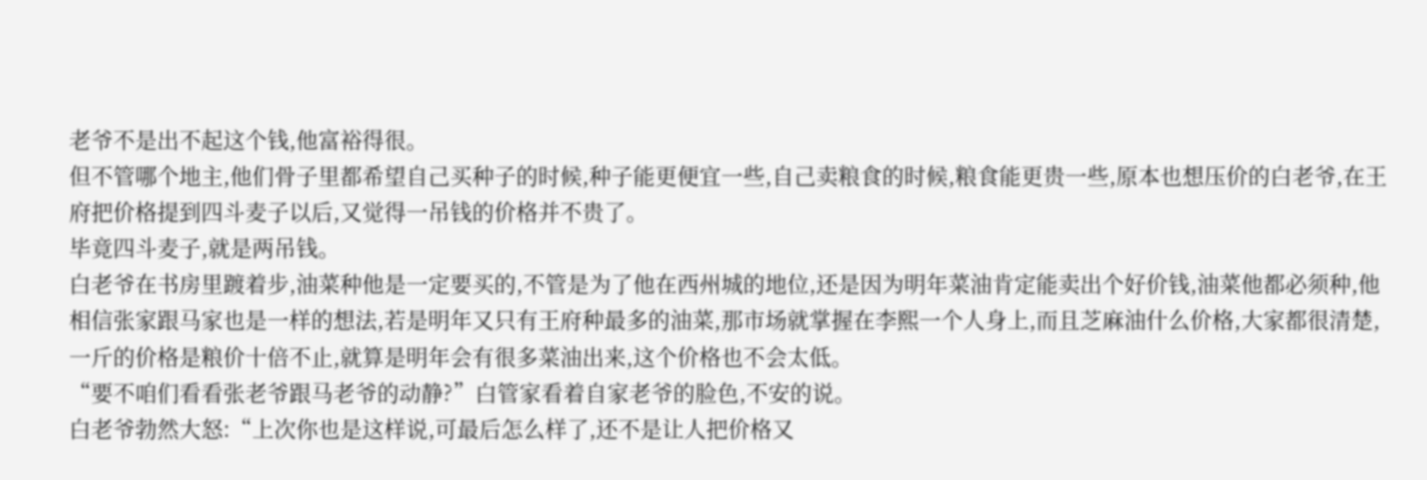老爷不是出不起这个钱,他富裕得很。
但不管哪个地主,他们骨子里都希望自己买种子的时候,种子能更便宜一些,自己卖粮食的时候,粮食能更贵一些,原本也想压价的白老爷,在王府把价格提到四斗麦子以后,又觉得一吊钱的价格并不贵了。
毕竟四斗麦子,就是两吊钱。
白老爷在书房里踱着步,油菜种他是一定要买的,不管是为了他在西州城的地位,还是因为明年菜油肯定能卖出个好价钱,油菜他都必须种,他相信张家跟马家也是一样的想法,若是明年又只有王府种最多的油菜,那市场就掌握在李熙一个人身上,而且芝麻油什么价格,大家都很清楚,一斤的价格是粮价十倍不止,就算是明年会有很多菜油出来,这个价格也不会太低。
“要不咱们看看张老爷跟马老爷的动静?”白管家看着自家老爷的脸色,不安的说。
白老爷勃然大怒:“上次你也是这样说,可最后怎么样了,还不是让人把价格又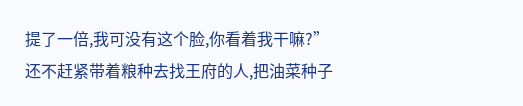提了一倍,我可没有这个脸,你看着我干嘛?”
还不赶紧带着粮种去找王府的人,把油菜种子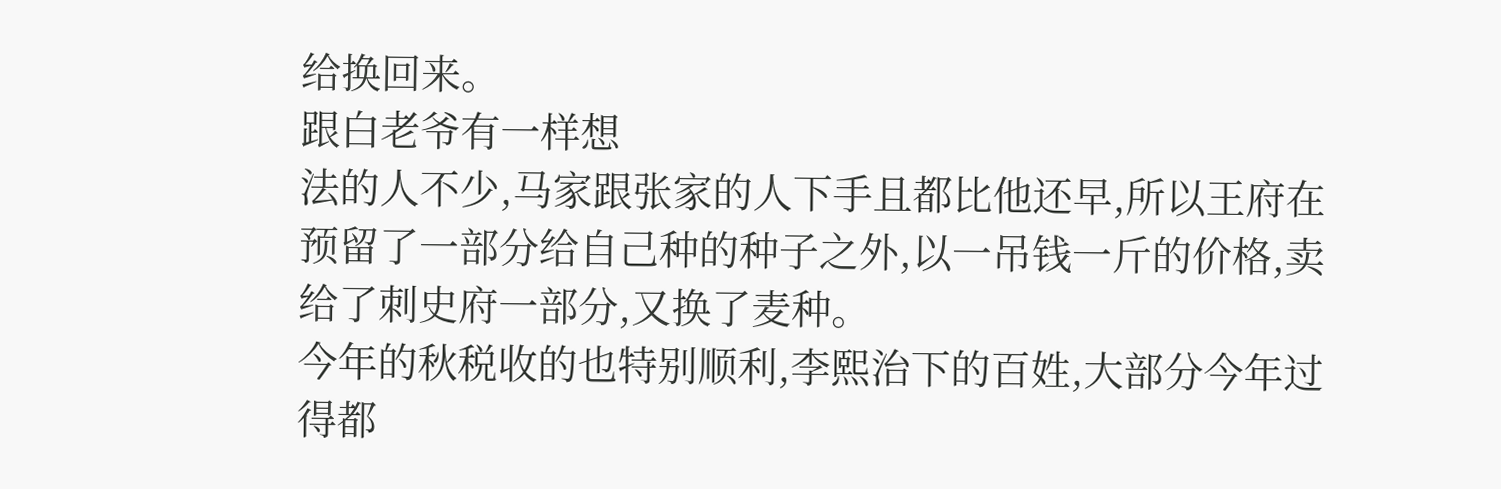给换回来。
跟白老爷有一样想
法的人不少,马家跟张家的人下手且都比他还早,所以王府在预留了一部分给自己种的种子之外,以一吊钱一斤的价格,卖给了刺史府一部分,又换了麦种。
今年的秋税收的也特别顺利,李熙治下的百姓,大部分今年过得都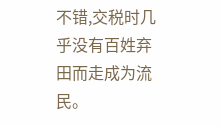不错,交税时几乎没有百姓弃田而走成为流民。